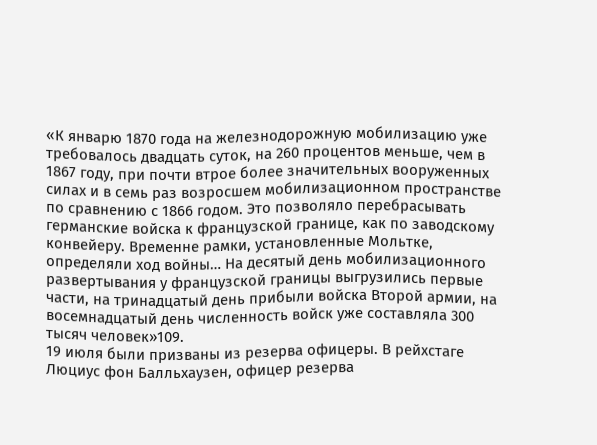«К январю 1870 года на железнодорожную мобилизацию уже требовалось двадцать суток, на 260 процентов меньше, чем в 1867 году, при почти втрое более значительных вооруженных силах и в семь раз возросшем мобилизационном пространстве по сравнению с 1866 годом. Это позволяло перебрасывать германские войска к французской границе, как по заводскому конвейеру. Временне рамки, установленные Мольтке, определяли ход войны… На десятый день мобилизационного развертывания у французской границы выгрузились первые части, на тринадцатый день прибыли войска Второй армии, на восемнадцатый день численность войск уже составляла 300 тысяч человек»109.
19 июля были призваны из резерва офицеры. В рейхстаге Люциус фон Балльхаузен, офицер резерва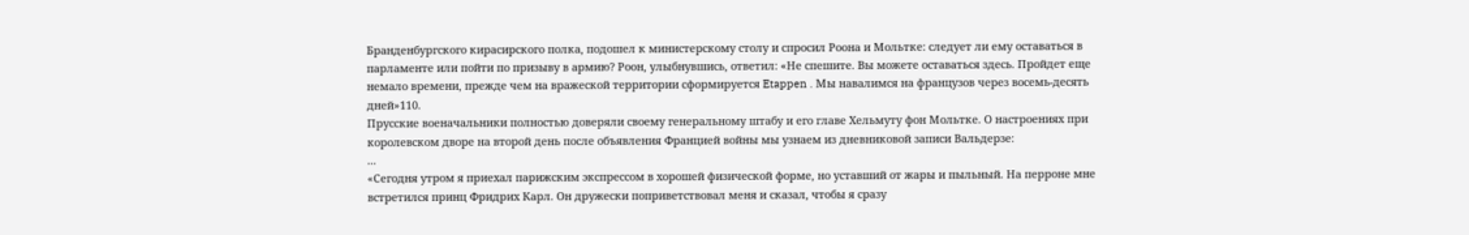Бранденбургского кирасирского полка, подошел к министерскому столу и спросил Роона и Мольтке: следует ли ему оставаться в парламенте или пойти по призыву в армию? Роон, улыбнувшись, ответил: «Не спешите. Вы можете оставаться здесь. Пройдет еще немало времени, прежде чем на вражеской территории сформируется Etappen . Мы навалимся на французов через восемь-десять дней»110.
Прусские военачальники полностью доверяли своему генеральному штабу и его главе Хельмуту фон Мольтке. О настроениях при королевском дворе на второй день после объявления Францией войны мы узнаем из дневниковой записи Вальдерзе:
...
«Сегодня утром я приехал парижским экспрессом в хорошей физической форме, но уставший от жары и пыльный. На перроне мне встретился принц Фридрих Карл. Он дружески поприветствовал меня и сказал, чтобы я сразу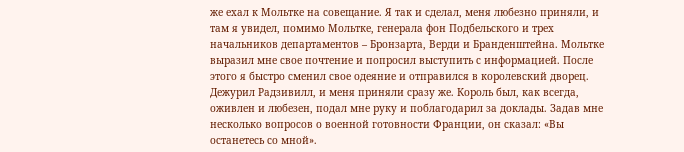же ехал к Мольтке на совещание. Я так и сделал, меня любезно приняли, и там я увидел, помимо Мольтке, генерала фон Подбельского и трех начальников департаментов – Бронзарта, Верди и Бранденштейна. Мольтке выразил мне свое почтение и попросил выступить с информацией. После этого я быстро сменил свое одеяние и отправился в королевский дворец. Дежурил Радзивилл, и меня приняли сразу же. Король был, как всегда, оживлен и любезен, подал мне руку и поблагодарил за доклады. Задав мне несколько вопросов о военной готовности Франции, он сказал: «Вы останетесь со мной».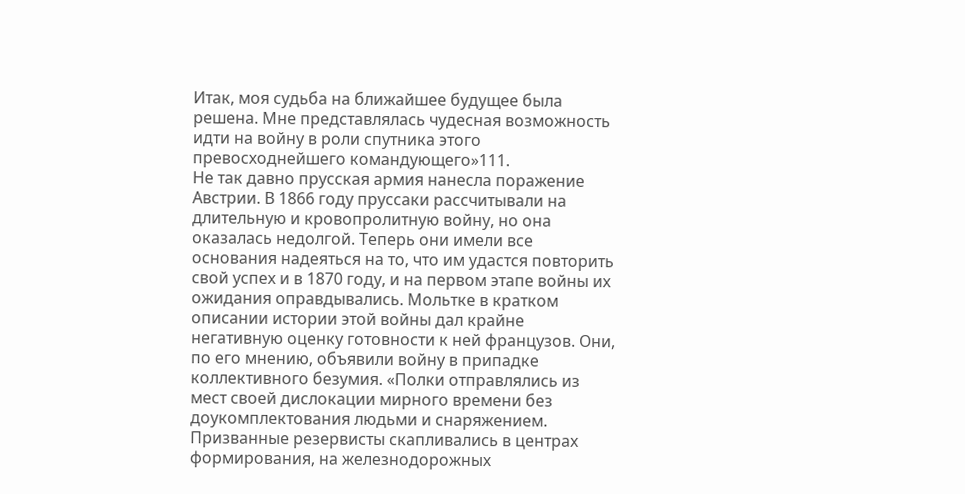Итак, моя судьба на ближайшее будущее была решена. Мне представлялась чудесная возможность идти на войну в роли спутника этого превосходнейшего командующего»111.
Не так давно прусская армия нанесла поражение Австрии. В 1866 году пруссаки рассчитывали на длительную и кровопролитную войну, но она оказалась недолгой. Теперь они имели все основания надеяться на то, что им удастся повторить свой успех и в 1870 году, и на первом этапе войны их ожидания оправдывались. Мольтке в кратком описании истории этой войны дал крайне негативную оценку готовности к ней французов. Они, по его мнению, объявили войну в припадке коллективного безумия. «Полки отправлялись из мест своей дислокации мирного времени без доукомплектования людьми и снаряжением. Призванные резервисты скапливались в центрах формирования, на железнодорожных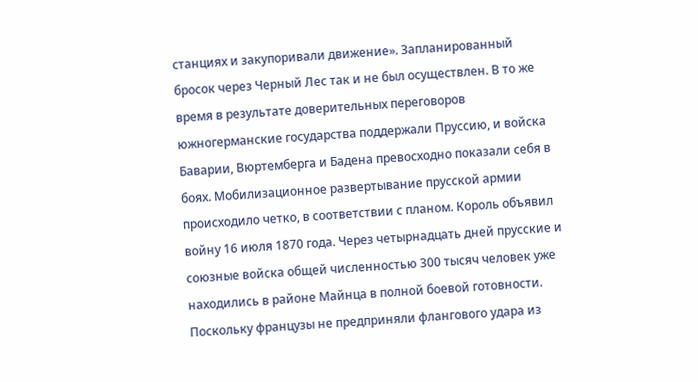станциях и закупоривали движение». Запланированный бросок через Черный Лес так и не был осуществлен. В то же время в результате доверительных переговоров южногерманские государства поддержали Пруссию, и войска Баварии, Вюртемберга и Бадена превосходно показали себя в боях. Мобилизационное развертывание прусской армии происходило четко, в соответствии с планом. Король объявил войну 16 июля 1870 года. Через четырнадцать дней прусские и союзные войска общей численностью 300 тысяч человек уже находились в районе Майнца в полной боевой готовности. Поскольку французы не предприняли флангового удара из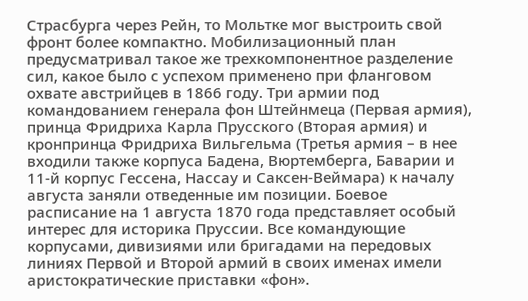Страсбурга через Рейн, то Мольтке мог выстроить свой фронт более компактно. Мобилизационный план предусматривал такое же трехкомпонентное разделение сил, какое было с успехом применено при фланговом охвате австрийцев в 1866 году. Три армии под командованием генерала фон Штейнмеца (Первая армия), принца Фридриха Карла Прусского (Вторая армия) и кронпринца Фридриха Вильгельма (Третья армия – в нее входили также корпуса Бадена, Вюртемберга, Баварии и 11-й корпус Гессена, Нассау и Саксен-Веймара) к началу августа заняли отведенные им позиции. Боевое расписание на 1 августа 1870 года представляет особый интерес для историка Пруссии. Все командующие корпусами, дивизиями или бригадами на передовых линиях Первой и Второй армий в своих именах имели аристократические приставки «фон».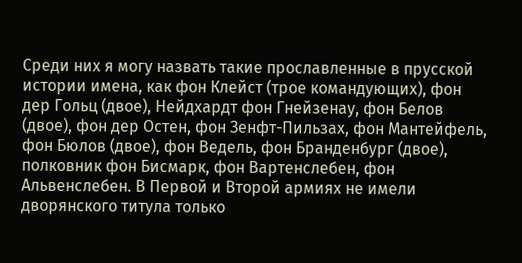Среди них я могу назвать такие прославленные в прусской истории имена, как фон Клейст (трое командующих), фон дер Гольц (двое), Нейдхардт фон Гнейзенау, фон Белов (двое), фон дер Остен, фон Зенфт-Пильзах, фон Мантейфель, фон Бюлов (двое), фон Ведель, фон Бранденбург (двое), полковник фон Бисмарк, фон Вартенслебен, фон Альвенслебен. В Первой и Второй армиях не имели дворянского титула только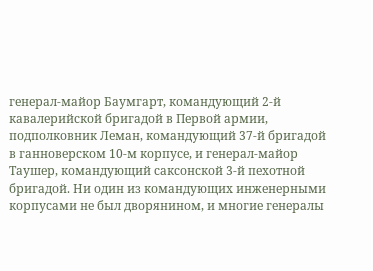генерал-майор Баумгарт, командующий 2-й кавалерийской бригадой в Первой армии, подполковник Леман, командующий 37-й бригадой в ганноверском 10-м корпусе, и генерал-майор Таушер, командующий саксонской 3-й пехотной бригадой. Ни один из командующих инженерными корпусами не был дворянином, и многие генералы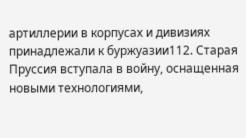артиллерии в корпусах и дивизиях принадлежали к буржуазии112. Старая Пруссия вступала в войну, оснащенная новыми технологиями,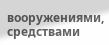вооружениями, средствами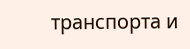транспорта и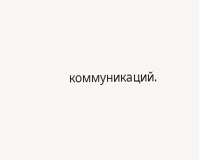коммуникаций.